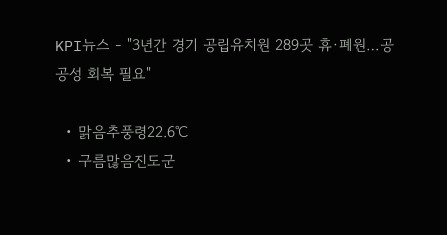KPI뉴스 - "3년간 경기 공립유치원 289곳 휴·폐원…공공성 회복 필요"

  • 맑음추풍령22.6℃
  • 구름많음진도군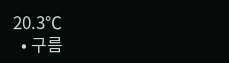20.3℃
  • 구름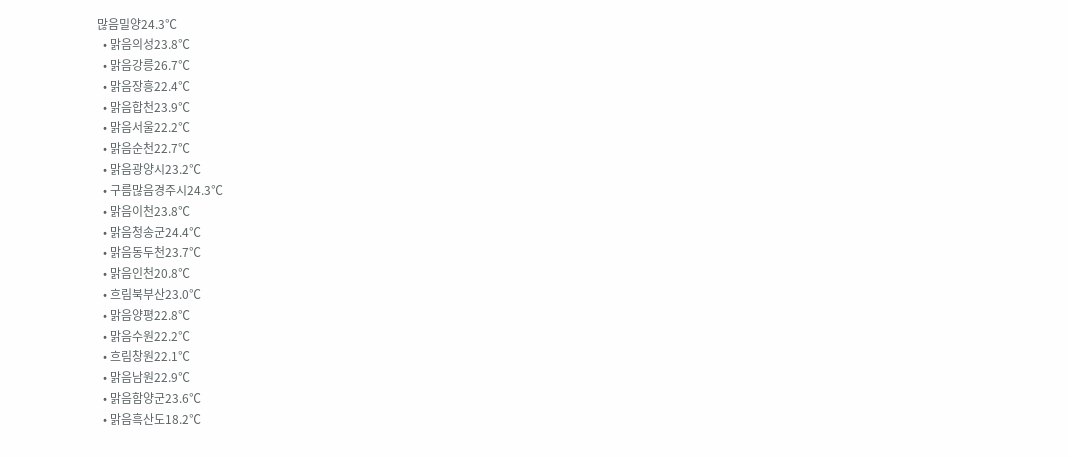많음밀양24.3℃
  • 맑음의성23.8℃
  • 맑음강릉26.7℃
  • 맑음장흥22.4℃
  • 맑음합천23.9℃
  • 맑음서울22.2℃
  • 맑음순천22.7℃
  • 맑음광양시23.2℃
  • 구름많음경주시24.3℃
  • 맑음이천23.8℃
  • 맑음청송군24.4℃
  • 맑음동두천23.7℃
  • 맑음인천20.8℃
  • 흐림북부산23.0℃
  • 맑음양평22.8℃
  • 맑음수원22.2℃
  • 흐림창원22.1℃
  • 맑음남원22.9℃
  • 맑음함양군23.6℃
  • 맑음흑산도18.2℃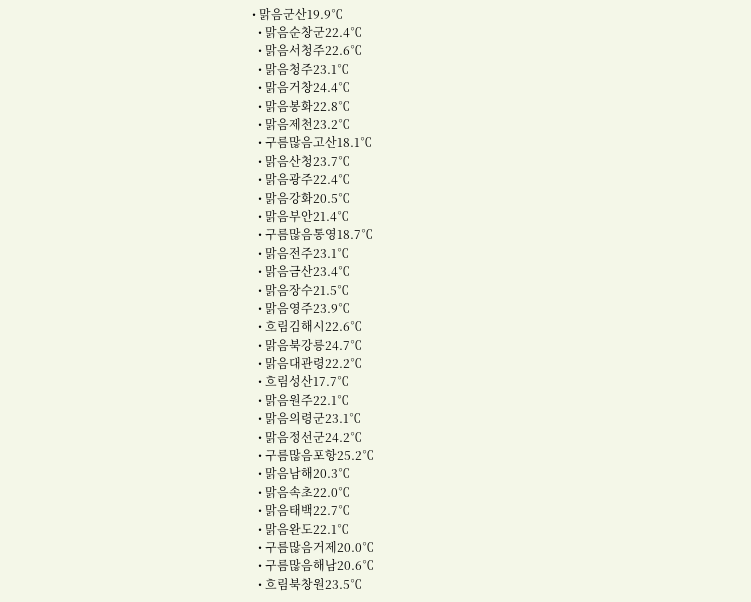• 맑음군산19.9℃
  • 맑음순창군22.4℃
  • 맑음서청주22.6℃
  • 맑음청주23.1℃
  • 맑음거창24.4℃
  • 맑음봉화22.8℃
  • 맑음제천23.2℃
  • 구름많음고산18.1℃
  • 맑음산청23.7℃
  • 맑음광주22.4℃
  • 맑음강화20.5℃
  • 맑음부안21.4℃
  • 구름많음통영18.7℃
  • 맑음전주23.1℃
  • 맑음금산23.4℃
  • 맑음장수21.5℃
  • 맑음영주23.9℃
  • 흐림김해시22.6℃
  • 맑음북강릉24.7℃
  • 맑음대관령22.2℃
  • 흐림성산17.7℃
  • 맑음원주22.1℃
  • 맑음의령군23.1℃
  • 맑음정선군24.2℃
  • 구름많음포항25.2℃
  • 맑음남해20.3℃
  • 맑음속초22.0℃
  • 맑음태백22.7℃
  • 맑음완도22.1℃
  • 구름많음거제20.0℃
  • 구름많음해남20.6℃
  • 흐림북창원23.5℃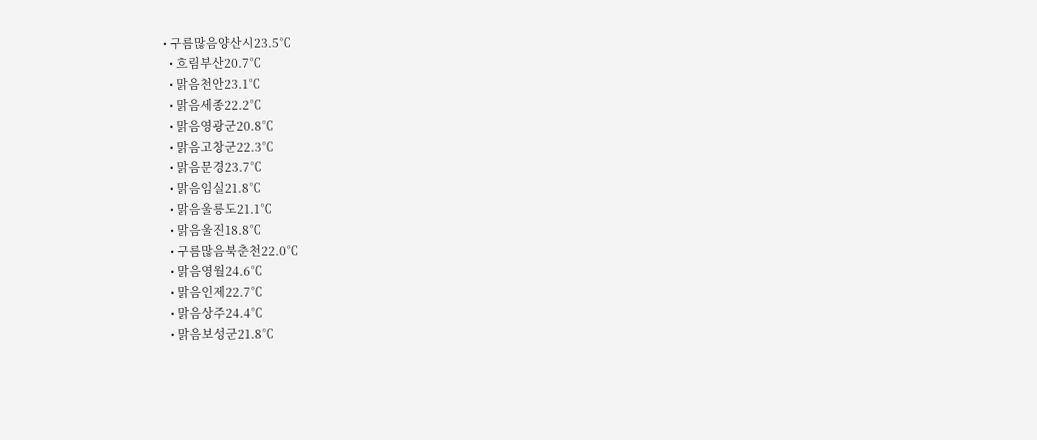• 구름많음양산시23.5℃
  • 흐림부산20.7℃
  • 맑음천안23.1℃
  • 맑음세종22.2℃
  • 맑음영광군20.8℃
  • 맑음고창군22.3℃
  • 맑음문경23.7℃
  • 맑음임실21.8℃
  • 맑음울릉도21.1℃
  • 맑음울진18.8℃
  • 구름많음북춘천22.0℃
  • 맑음영월24.6℃
  • 맑음인제22.7℃
  • 맑음상주24.4℃
  • 맑음보성군21.8℃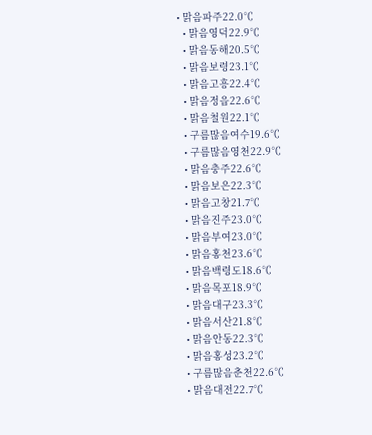• 맑음파주22.0℃
  • 맑음영덕22.9℃
  • 맑음동해20.5℃
  • 맑음보령23.1℃
  • 맑음고흥22.4℃
  • 맑음정읍22.6℃
  • 맑음철원22.1℃
  • 구름많음여수19.6℃
  • 구름많음영천22.9℃
  • 맑음충주22.6℃
  • 맑음보은22.3℃
  • 맑음고창21.7℃
  • 맑음진주23.0℃
  • 맑음부여23.0℃
  • 맑음홍천23.6℃
  • 맑음백령도18.6℃
  • 맑음목포18.9℃
  • 맑음대구23.3℃
  • 맑음서산21.8℃
  • 맑음안동22.3℃
  • 맑음홍성23.2℃
  • 구름많음춘천22.6℃
  • 맑음대전22.7℃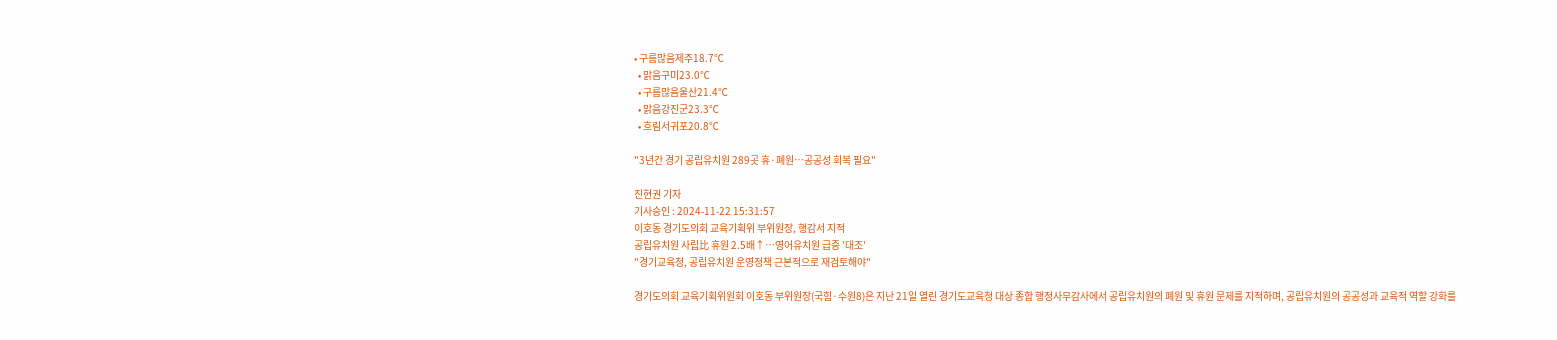• 구름많음제주18.7℃
  • 맑음구미23.0℃
  • 구름많음울산21.4℃
  • 맑음강진군23.3℃
  • 흐림서귀포20.8℃

"3년간 경기 공립유치원 289곳 휴·폐원…공공성 회복 필요"

진현권 기자
기사승인 : 2024-11-22 15:31:57
이호동 경기도의회 교육기획위 부위원장, 행감서 지적
공립유치원 사립比 휴원 2.5배↑…영어유치원 급증 '대조'
"경기교육청, 공립유치원 운영정책 근본적으로 재검토해야"

경기도의회 교육기획위원회 이호동 부위원장(국힘·수원8)은 지난 21일 열린 경기도교육청 대상 종합 행정사무감사에서 공립유치원의 폐원 및 휴원 문제를 지적하며, 공립유치원의 공공성과 교육적 역할 강화를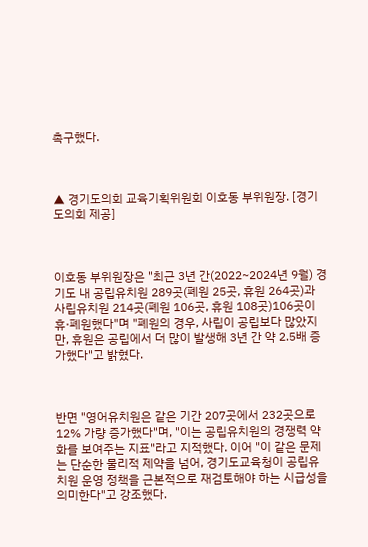촉구했다.



▲ 경기도의회 교육기획위원회 이호동 부위원장. [경기도의회 제공]



이호동 부위원장은 "최근 3년 간(2022~2024년 9월) 경기도 내 공립유치원 289곳(폐원 25곳, 휴원 264곳)과 사립유치원 214곳(폐원 106곳, 휴원 108곳)106곳이 휴·폐원했다"며 "폐원의 경우, 사립이 공립보다 많았지만, 휴원은 공립에서 더 많이 발생해 3년 간 약 2.5배 증가했다"고 밝혔다.



반면 "영어유치원은 같은 기간 207곳에서 232곳으로 12% 가량 증가했다"며, "이는 공립유치원의 경쟁력 약화를 보여주는 지표"라고 지적했다. 이어 "이 같은 문제는 단순한 물리적 제약을 넘어, 경기도교육청이 공립유치원 운영 정책을 근본적으로 재검토해야 하는 시급성을 의미한다"고 강조했다.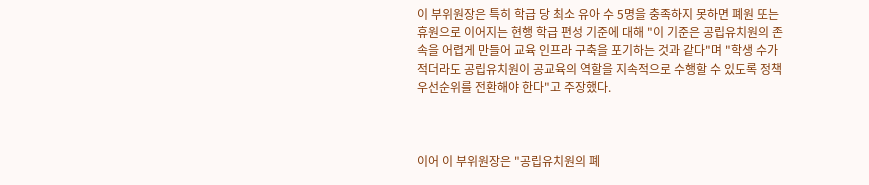이 부위원장은 특히 학급 당 최소 유아 수 5명을 충족하지 못하면 폐원 또는 휴원으로 이어지는 현행 학급 편성 기준에 대해 "이 기준은 공립유치원의 존속을 어렵게 만들어 교육 인프라 구축을 포기하는 것과 같다"며 "학생 수가 적더라도 공립유치원이 공교육의 역할을 지속적으로 수행할 수 있도록 정책 우선순위를 전환해야 한다"고 주장했다.



이어 이 부위원장은 "공립유치원의 폐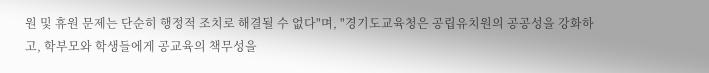원 및 휴원 문제는 단순히 행정적 조치로 해결될 수 없다"며, "경기도교육청은 공립유치원의 공공성을 강화하고, 학부모와 학생들에게 공교육의 책무성을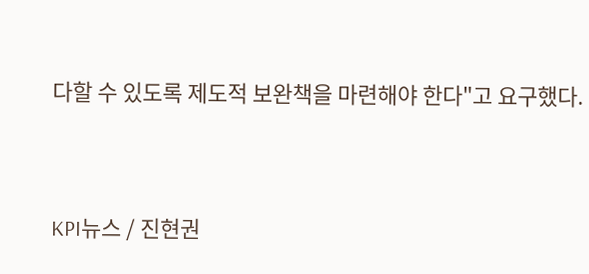다할 수 있도록 제도적 보완책을 마련해야 한다"고 요구했다.



KPI뉴스 / 진현권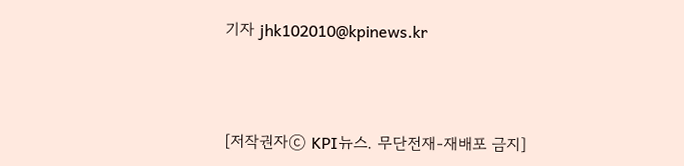기자 jhk102010@kpinews.kr



[저작권자ⓒ KPI뉴스. 무단전재-재배포 금지]